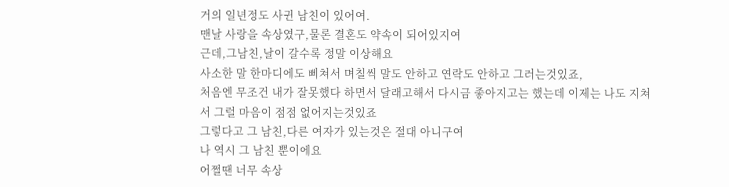거의 일년정도 사귄 남친이 있어여.
맨날 사랑을 속상였구,물론 결혼도 약속이 되어있지여
근데,그남친,날이 갈수록 정말 이상해요
사소한 말 한마디에도 삐쳐서 며칠씩 말도 안하고 연락도 안하고 그러는것있죠,
처음엔 무조건 내가 잘못했다 하면서 달래고해서 다시금 좋아지고는 했는데 이제는 나도 지쳐서 그럴 마음이 점점 없어지는것있죠
그렇다고 그 남친,다른 여자가 있는것은 절대 아니구여
나 역시 그 남친 뿐이에요
어쩔땐 너무 속상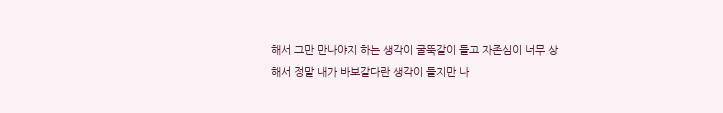해서 그만 만나야지 하는 생각이 굴뚝같이 들고 자존심이 너무 상해서 정말 내가 바보같다란 생각이 들지만 나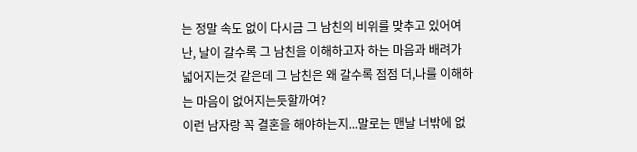는 정말 속도 없이 다시금 그 남친의 비위를 맞추고 있어여
난, 날이 갈수록 그 남친을 이해하고자 하는 마음과 배려가 넓어지는것 같은데 그 남친은 왜 갈수록 점점 더,나를 이해하는 마음이 없어지는듯할까여?
이런 남자랑 꼭 결혼을 해야하는지...말로는 맨날 너밖에 없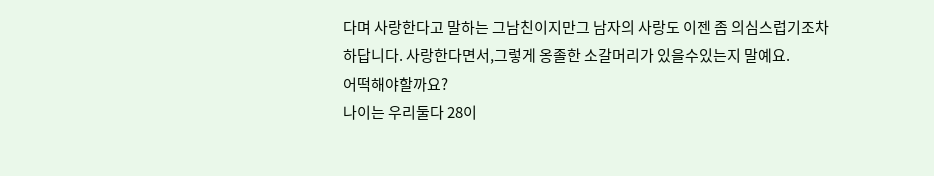다며 사랑한다고 말하는 그남친이지만그 남자의 사랑도 이젠 좀 의심스럽기조차 하답니다. 사랑한다면서,그렇게 옹졸한 소갈머리가 있을수있는지 말예요.
어떡해야할까요?
나이는 우리둘다 28이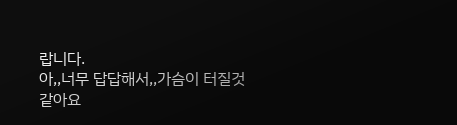랍니다.
아,,너무 답답해서,,가슴이 터질것같아요